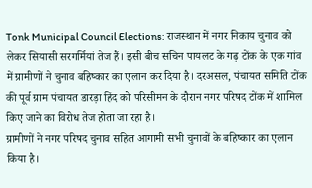Tonk Municipal Council Elections: राजस्थान में नगर निकाय चुनाव को लेकर सियासी सरगर्मियां तेज हैं। इसी बीच सचिन पायलट के गढ़ टोंक के एक गांव में ग्रामीणों ने चुनाव बहिष्कार का एलान कर दिया है। दरअसल, पंचायत समिति टोंक की पूर्व ग्राम पंचायत डारड़ा हिंद को परिसीमन के दौरान नगर परिषद टोंक में शामिल किए जाने का विरोध तेज होता जा रहा है।
ग्रामीणों ने नगर परिषद चुनाव सहित आगामी सभी चुनावों के बहिष्कार का एलान किया है।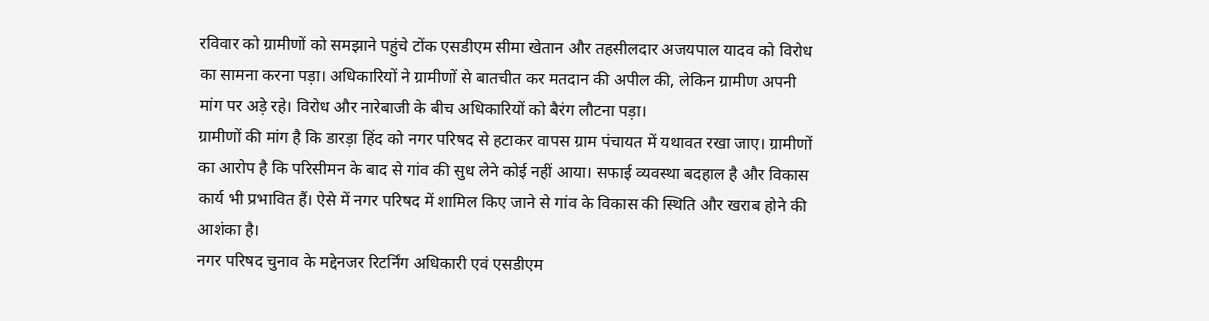रविवार को ग्रामीणों को समझाने पहुंचे टोंक एसडीएम सीमा खेतान और तहसीलदार अजयपाल यादव को विरोध का सामना करना पड़ा। अधिकारियों ने ग्रामीणों से बातचीत कर मतदान की अपील की, लेकिन ग्रामीण अपनी मांग पर अड़े रहे। विरोध और नारेबाजी के बीच अधिकारियों को बैरंग लौटना पड़ा।
ग्रामीणों की मांग है कि डारड़ा हिंद को नगर परिषद से हटाकर वापस ग्राम पंचायत में यथावत रखा जाए। ग्रामीणों का आरोप है कि परिसीमन के बाद से गांव की सुध लेने कोई नहीं आया। सफाई व्यवस्था बदहाल है और विकास कार्य भी प्रभावित हैं। ऐसे में नगर परिषद में शामिल किए जाने से गांव के विकास की स्थिति और खराब होने की आशंका है।
नगर परिषद चुनाव के मद्देनजर रिटर्निंग अधिकारी एवं एसडीएम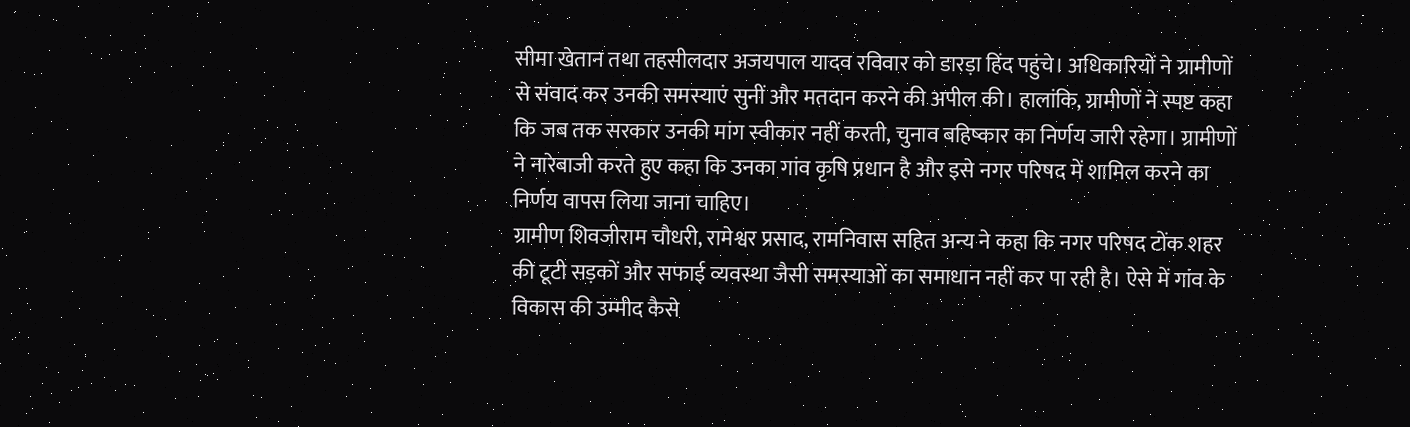सीमा खेतान तथा तहसीलदार अजयपाल यादव रविवार को डारड़ा हिंद पहुंचे। अधिकारियों ने ग्रामीणों से संवाद कर उनकी समस्याएं सुनीं और मतदान करने की अपील की। हालांकि, ग्रामीणों ने स्पष्ट कहा कि जब तक सरकार उनकी मांग स्वीकार नहीं करती, चुनाव बहिष्कार का निर्णय जारी रहेगा। ग्रामीणों ने नारेबाजी करते हुए कहा कि उनका गांव कृषि प्रधान है और इसे नगर परिषद में शामिल करने का निर्णय वापस लिया जाना चाहिए।
ग्रामीण शिवजीराम चौधरी, रामेश्वर प्रसाद, रामनिवास सहित अन्य ने कहा कि नगर परिषद टोंक शहर की टूटी सड़कों और सफाई व्यवस्था जैसी समस्याओं का समाधान नहीं कर पा रही है। ऐसे में गांव के विकास की उम्मीद कैसे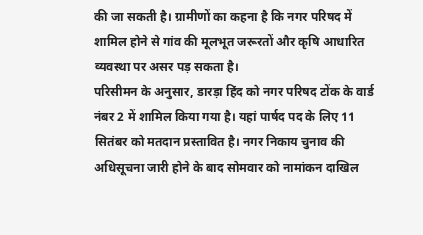की जा सकती है। ग्रामीणों का कहना है कि नगर परिषद में शामिल होने से गांव की मूलभूत जरूरतों और कृषि आधारित व्यवस्था पर असर पड़ सकता है।
परिसीमन के अनुसार, डारड़ा हिंद को नगर परिषद टोंक के वार्ड नंबर 2 में शामिल किया गया है। यहां पार्षद पद के लिए 11 सितंबर को मतदान प्रस्तावित है। नगर निकाय चुनाव की अधिसूचना जारी होने के बाद सोमवार को नामांकन दाखिल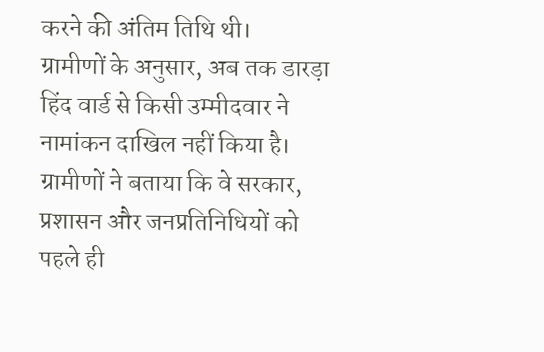करने की अंतिम तिथि थी।
ग्रामीणों के अनुसार, अब तक डारड़ा हिंद वार्ड से किसी उम्मीदवार ने नामांकन दाखिल नहीं किया है। ग्रामीणों ने बताया कि वे सरकार, प्रशासन और जनप्रतिनिधियों को पहले ही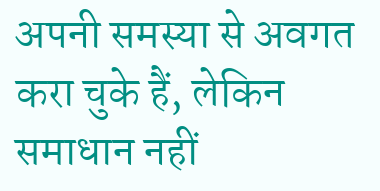अपनी समस्या से अवगत करा चुके हैं, लेकिन समाधान नहीं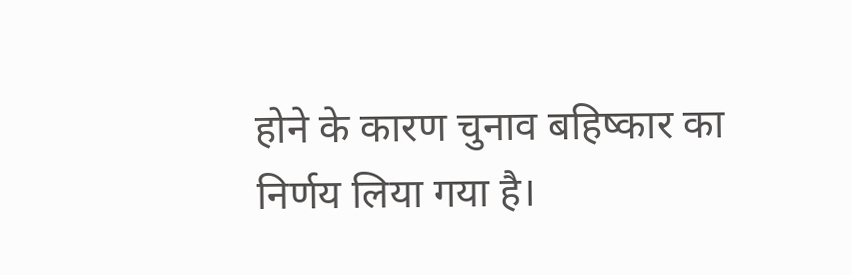होने के कारण चुनाव बहिष्कार का निर्णय लिया गया है।